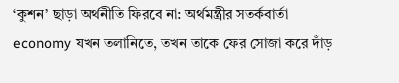‘কুশন’ ছাড়া অর্থনীতি ফিরবে না: অর্থমন্ত্রীর সতর্কবার্তা
economy যখন তলানিতে, তখন তাকে ফের সোজা করে দাঁড়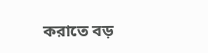করাতে বড়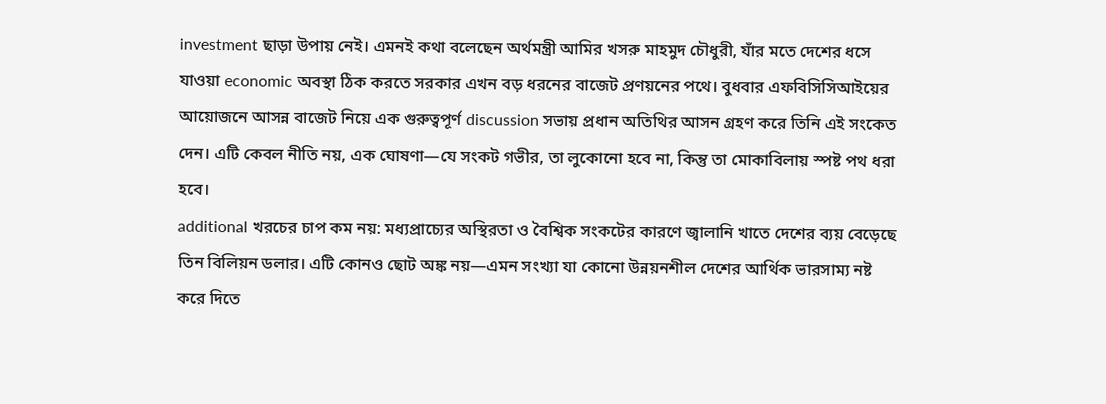investment ছাড়া উপায় নেই। এমনই কথা বলেছেন অর্থমন্ত্রী আমির খসরু মাহমুদ চৌধুরী, যাঁর মতে দেশের ধসে যাওয়া economic অবস্থা ঠিক করতে সরকার এখন বড় ধরনের বাজেট প্রণয়নের পথে। বুধবার এফবিসিসিআইয়ের আয়োজনে আসন্ন বাজেট নিয়ে এক গুরুত্বপূর্ণ discussion সভায় প্রধান অতিথির আসন গ্রহণ করে তিনি এই সংকেত দেন। এটি কেবল নীতি নয়, এক ঘোষণা—যে সংকট গভীর, তা লুকোনো হবে না, কিন্তু তা মোকাবিলায় স্পষ্ট পথ ধরা হবে।
additional খরচের চাপ কম নয়: মধ্যপ্রাচ্যের অস্থিরতা ও বৈশ্বিক সংকটের কারণে জ্বালানি খাতে দেশের ব্যয় বেড়েছে তিন বিলিয়ন ডলার। এটি কোনও ছোট অঙ্ক নয়—এমন সংখ্যা যা কোনো উন্নয়নশীল দেশের আর্থিক ভারসাম্য নষ্ট করে দিতে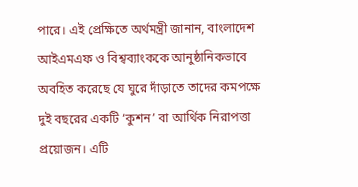পারে। এই প্রেক্ষিতে অর্থমন্ত্রী জানান, বাংলাদেশ আইএমএফ ও বিশ্বব্যাংককে আনুষ্ঠানিকভাবে অবহিত করেছে যে ঘুরে দাঁড়াতে তাদের কমপক্ষে দুই বছরের একটি ‘কুশন’ বা আর্থিক নিরাপত্তা প্রয়োজন। এটি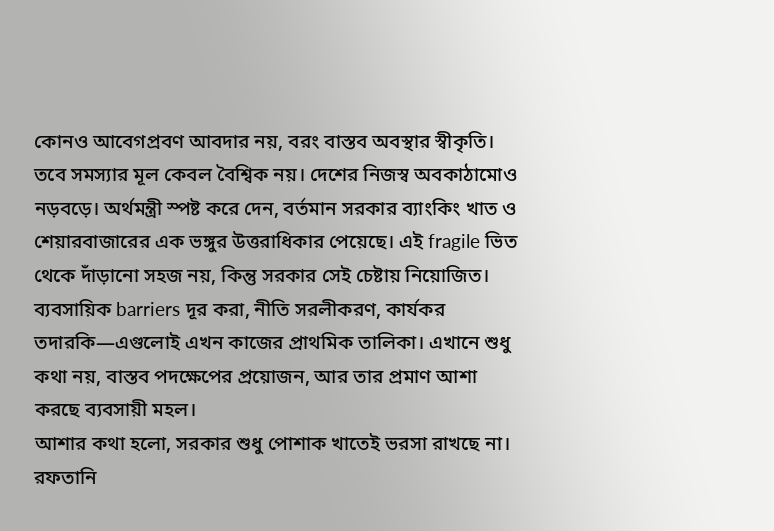কোনও আবেগপ্রবণ আবদার নয়, বরং বাস্তব অবস্থার স্বীকৃতি।
তবে সমস্যার মূল কেবল বৈশ্বিক নয়। দেশের নিজস্ব অবকাঠামোও নড়বড়ে। অর্থমন্ত্রী স্পষ্ট করে দেন, বর্তমান সরকার ব্যাংকিং খাত ও শেয়ারবাজারের এক ভঙ্গুর উত্তরাধিকার পেয়েছে। এই fragile ভিত থেকে দাঁড়ানো সহজ নয়, কিন্তু সরকার সেই চেষ্টায় নিয়োজিত। ব্যবসায়িক barriers দূর করা, নীতি সরলীকরণ, কার্যকর তদারকি—এগুলোই এখন কাজের প্রাথমিক তালিকা। এখানে শুধু কথা নয়, বাস্তব পদক্ষেপের প্রয়োজন, আর তার প্রমাণ আশা করছে ব্যবসায়ী মহল।
আশার কথা হলো, সরকার শুধু পোশাক খাতেই ভরসা রাখছে না। রফতানি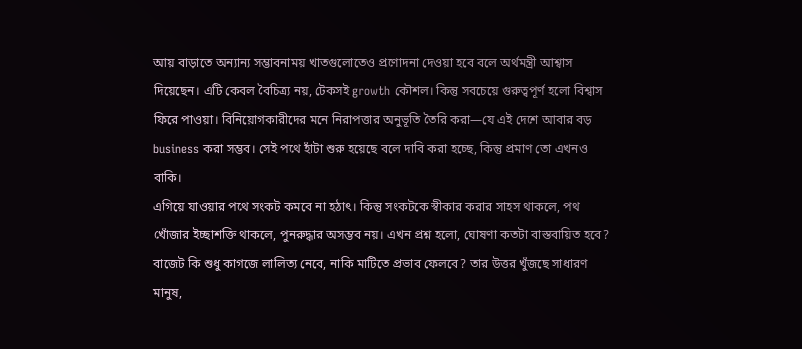আয় বাড়াতে অন্যান্য সম্ভাবনাময় খাতগুলোতেও প্রণোদনা দেওয়া হবে বলে অর্থমন্ত্রী আশ্বাস দিয়েছেন। এটি কেবল বৈচিত্র্য নয়, টেকসই growth কৌশল। কিন্তু সবচেয়ে গুরুত্বপূর্ণ হলো বিশ্বাস ফিরে পাওয়া। বিনিয়োগকারীদের মনে নিরাপত্তার অনুভূতি তৈরি করা—যে এই দেশে আবার বড় business করা সম্ভব। সেই পথে হাঁটা শুরু হয়েছে বলে দাবি করা হচ্ছে, কিন্তু প্রমাণ তো এখনও বাকি।
এগিয়ে যাওয়ার পথে সংকট কমবে না হঠাৎ। কিন্তু সংকটকে স্বীকার করার সাহস থাকলে, পথ খোঁজার ইচ্ছাশক্তি থাকলে, পুনরুদ্ধার অসম্ভব নয়। এখন প্রশ্ন হলো, ঘোষণা কতটা বাস্তবায়িত হবে? বাজেট কি শুধু কাগজে লালিত্য নেবে, নাকি মাটিতে প্রভাব ফেলবে? তার উত্তর খুঁজছে সাধারণ মানুষ,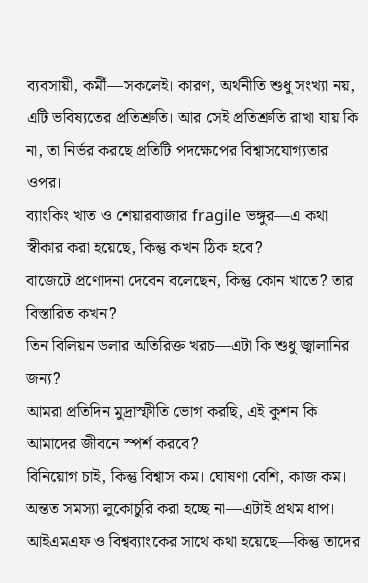ব্যবসায়ী, কর্মী—সকলেই। কারণ, অর্থনীতি শুধু সংখ্যা নয়, এটি ভবিষ্যতের প্রতিশ্রুতি। আর সেই প্রতিশ্রুতি রাখা যায় কি না, তা নির্ভর করছে প্রতিটি পদক্ষেপের বিশ্বাসযোগ্যতার ওপর।
ব্যাংকিং খাত ও শেয়ারবাজার fragile ভঙ্গুর—এ কথা স্বীকার করা হয়েছে, কিন্তু কখন ঠিক হবে?
বাজেটে প্রণোদনা দেবেন বলেছেন, কিন্তু কোন খাতে? তার বিস্তারিত কখন?
তিন বিলিয়ন ডলার অতিরিক্ত খরচ—এটা কি শুধু জ্বালানির জন্য?
আমরা প্রতিদিন মুদ্রাস্ফীতি ভোগ করছি, এই কুশন কি আমাদের জীবনে স্পর্শ করবে?
বিনিয়োগ চাই, কিন্তু বিশ্বাস কম। ঘোষণা বেশি, কাজ কম।
অন্তত সমস্যা লুকোচুরি করা হচ্ছে না—এটাই প্রথম ধাপ।
আইএমএফ ও বিশ্বব্যাংকের সাথে কথা হয়েছে—কিন্তু তাদের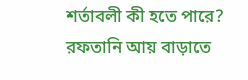শর্তাবলী কী হতে পারে?
রফতানি আয় বাড়াতে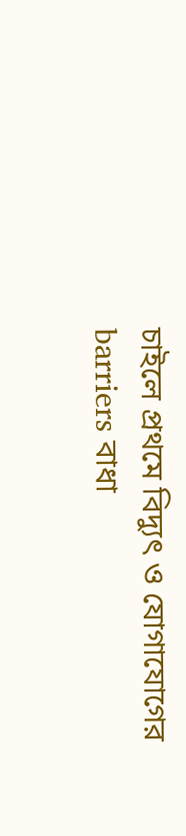চাইলে প্রথমে বিদ্যুৎ ও যোগাযোগের barriers বাধা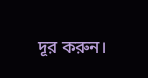দূর করুন।